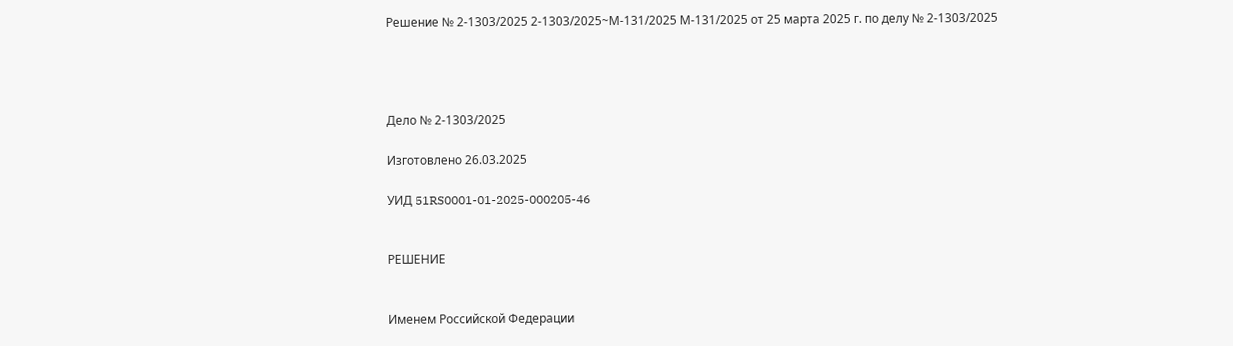Решение № 2-1303/2025 2-1303/2025~М-131/2025 М-131/2025 от 25 марта 2025 г. по делу № 2-1303/2025




Дело № 2-1303/2025

Изготовлено 26.03.2025

УИД 51RS0001-01-2025-000205-46


РЕШЕНИЕ


Именем Российской Федерации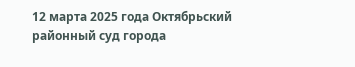12 марта 2025 года Октябрьский районный суд города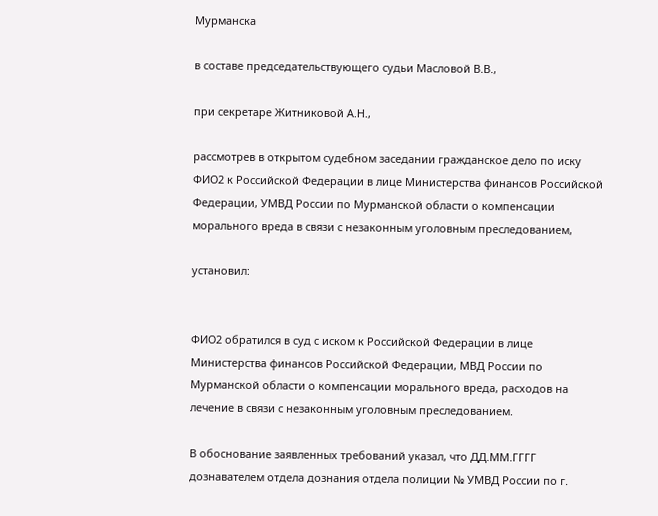Мурманска

в составе председательствующего судьи Масловой В.В.,

при секретаре Житниковой А.Н.,

рассмотрев в открытом судебном заседании гражданское дело по иску ФИО2 к Российской Федерации в лице Министерства финансов Российской Федерации, УМВД России по Мурманской области о компенсации морального вреда в связи с незаконным уголовным преследованием,

установил:


ФИО2 обратился в суд с иском к Российской Федерации в лице Министерства финансов Российской Федерации, МВД России по Мурманской области о компенсации морального вреда, расходов на лечение в связи с незаконным уголовным преследованием.

В обоснование заявленных требований указал, что ДД.ММ.ГГГГ дознавателем отдела дознания отдела полиции № УМВД России по г.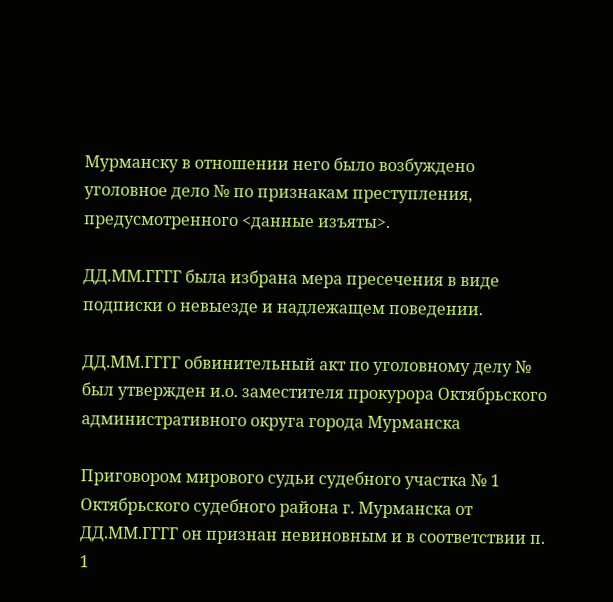Мурманску в отношении него было возбуждено уголовное дело № по признакам преступления, предусмотренного <данные изъяты>.

ДД.ММ.ГГГГ была избрана мера пресечения в виде подписки о невыезде и надлежащем поведении.

ДД.ММ.ГГГГ обвинительный акт по уголовному делу № был утвержден и.о. заместителя прокурора Октябрьского административного округа города Мурманска

Приговором мирового судьи судебного участка № 1 Октябрьского судебного района г. Мурманска от ДД.ММ.ГГГГ он признан невиновным и в соответствии п. 1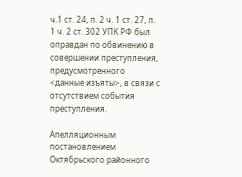ч.1 ст. 24, п. 2 ч. 1 ст. 27, п. 1 ч. 2 ст. 302 УПК РФ был оправдан по обвинению в совершении преступления, предусмотренного <данные изъяты>, в связи с отсутствием события преступления.

Апелляционным постановлением Октябрьского районного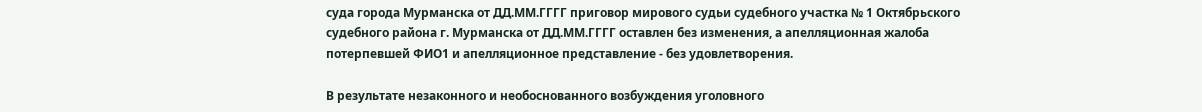суда города Мурманска от ДД.ММ.ГГГГ приговор мирового судьи судебного участка № 1 Октябрьского судебного района г. Мурманска от ДД.ММ.ГГГГ оставлен без изменения, а апелляционная жалоба потерпевшей ФИО1 и апелляционное представление - без удовлетворения.

В результате незаконного и необоснованного возбуждения уголовного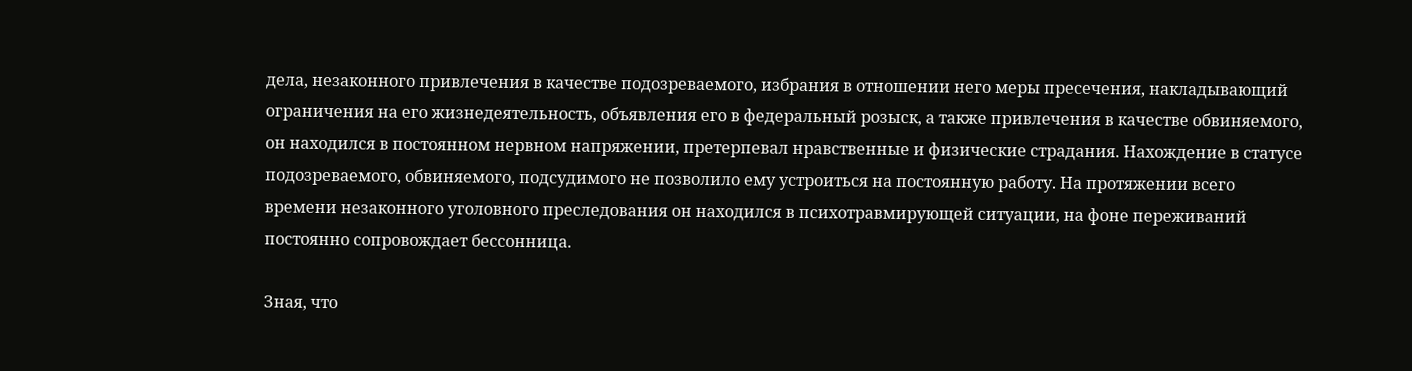дела, незаконного привлечения в качестве подозреваемого, избрания в отношении него меры пресечения, накладывающий ограничения на его жизнедеятельность, объявления его в федеральный розыск, а также привлечения в качестве обвиняемого, он находился в постоянном нервном напряжении, претерпевал нравственные и физические страдания. Нахождение в статусе подозреваемого, обвиняемого, подсудимого не позволило ему устроиться на постоянную работу. На протяжении всего времени незаконного уголовного преследования он находился в психотравмирующей ситуации, на фоне переживаний постоянно сопровождает бессонница.

Зная, что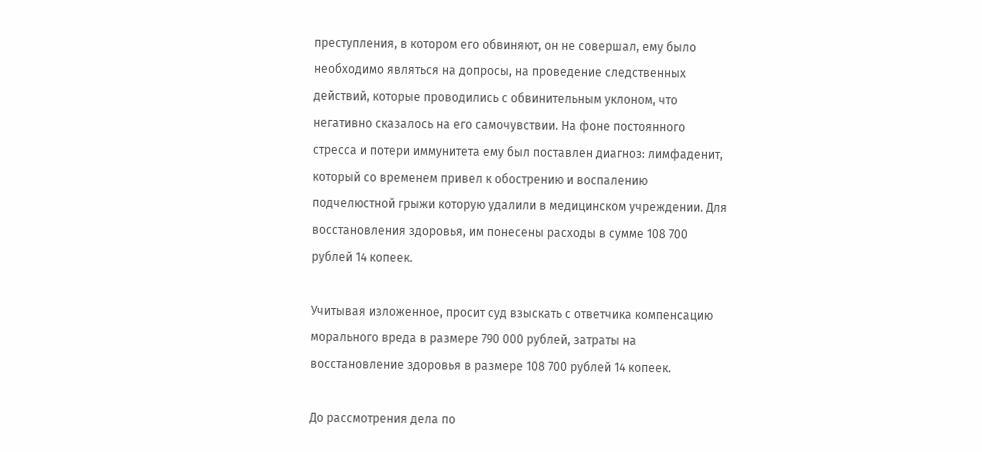преступления, в котором его обвиняют, он не совершал, ему было необходимо являться на допросы, на проведение следственных действий, которые проводились с обвинительным уклоном, что негативно сказалось на его самочувствии. На фоне постоянного стресса и потери иммунитета ему был поставлен диагноз: лимфаденит, который со временем привел к обострению и воспалению подчелюстной грыжи которую удалили в медицинском учреждении. Для восстановления здоровья, им понесены расходы в сумме 108 700 рублей 14 копеек.

Учитывая изложенное, просит суд взыскать с ответчика компенсацию морального вреда в размере 790 000 рублей, затраты на восстановление здоровья в размере 108 700 рублей 14 копеек.

До рассмотрения дела по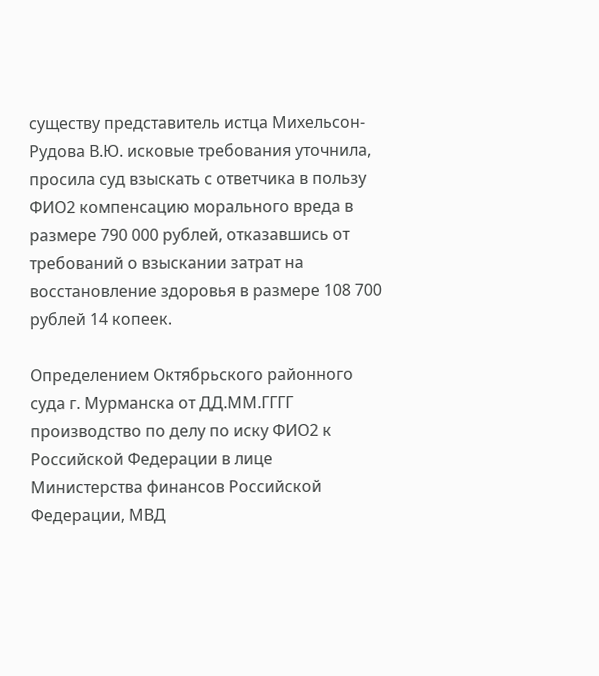существу представитель истца Михельсон-Рудова В.Ю. исковые требования уточнила, просила суд взыскать с ответчика в пользу ФИО2 компенсацию морального вреда в размере 790 000 рублей, отказавшись от требований о взыскании затрат на восстановление здоровья в размере 108 700 рублей 14 копеек.

Определением Октябрьского районного суда г. Мурманска от ДД.ММ.ГГГГ производство по делу по иску ФИО2 к Российской Федерации в лице Министерства финансов Российской Федерации, МВД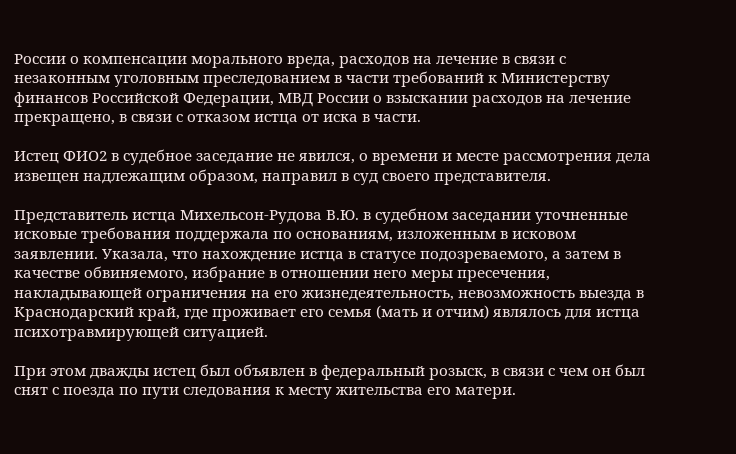России о компенсации морального вреда, расходов на лечение в связи с незаконным уголовным преследованием в части требований к Министерству финансов Российской Федерации, МВД России о взыскании расходов на лечение прекращено, в связи с отказом истца от иска в части.

Истец ФИО2 в судебное заседание не явился, о времени и месте рассмотрения дела извещен надлежащим образом, направил в суд своего представителя.

Представитель истца Михельсон-Рудова В.Ю. в судебном заседании уточненные исковые требования поддержала по основаниям, изложенным в исковом заявлении. Указала, что нахождение истца в статусе подозреваемого, а затем в качестве обвиняемого, избрание в отношении него меры пресечения, накладывающей ограничения на его жизнедеятельность, невозможность выезда в Краснодарский край, где проживает его семья (мать и отчим) являлось для истца психотравмирующей ситуацией.

При этом дважды истец был объявлен в федеральный розыск, в связи с чем он был снят с поезда по пути следования к месту жительства его матери.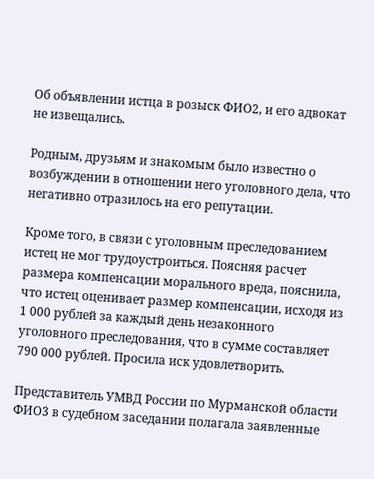Об объявлении истца в розыск ФИО2, и его адвокат не извещались.

Родным, друзьям и знакомым было известно о возбуждении в отношении него уголовного дела, что негативно отразилось на его репутации.

Кроме того, в связи с уголовным преследованием истец не мог трудоустроиться. Поясняя расчет размера компенсации морального вреда, пояснила, что истец оценивает размер компенсации, исходя из 1 000 рублей за каждый день незаконного уголовного преследования, что в сумме составляет 790 000 рублей. Просила иск удовлетворить.

Представитель УМВД России по Мурманской области ФИО3 в судебном заседании полагала заявленные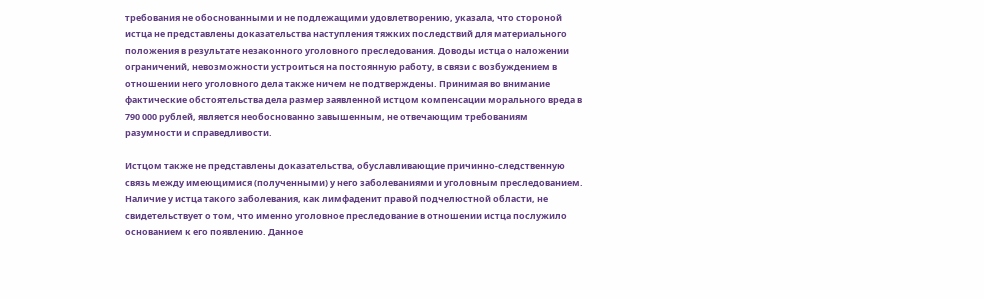требования не обоснованными и не подлежащими удовлетворению, указала, что стороной истца не представлены доказательства наступления тяжких последствий для материального положения в результате незаконного уголовного преследования. Доводы истца о наложении ограничений, невозможности устроиться на постоянную работу, в связи с возбуждением в отношении него уголовного дела также ничем не подтверждены. Принимая во внимание фактические обстоятельства дела размер заявленной истцом компенсации морального вреда в 790 000 рублей, является необоснованно завышенным, не отвечающим требованиям разумности и справедливости.

Истцом также не представлены доказательства, обуславливающие причинно-следственную связь между имеющимися (полученными) у него заболеваниями и уголовным преследованием. Наличие у истца такого заболевания, как лимфаденит правой подчелюстной области, не свидетельствует о том, что именно уголовное преследование в отношении истца послужило основанием к его появлению. Данное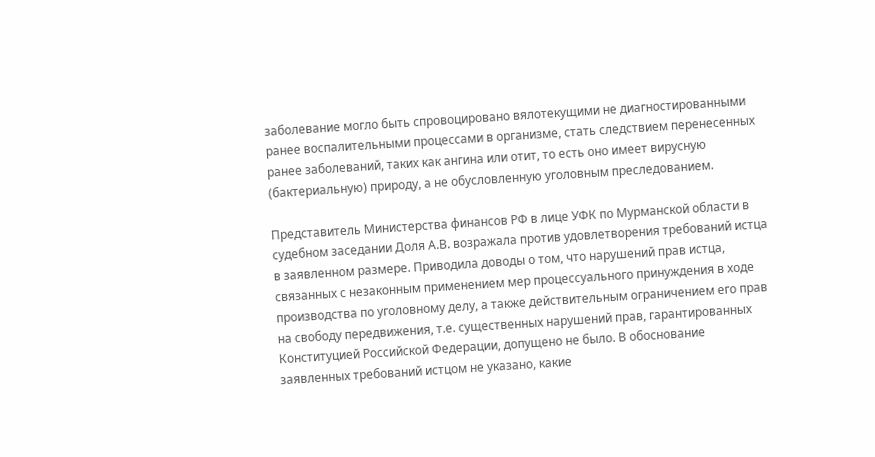заболевание могло быть спровоцировано вялотекущими не диагностированными ранее воспалительными процессами в организме, стать следствием перенесенных ранее заболеваний, таких как ангина или отит, то есть оно имеет вирусную (бактериальную) природу, а не обусловленную уголовным преследованием.

Представитель Министерства финансов РФ в лице УФК по Мурманской области в судебном заседании Доля А.В. возражала против удовлетворения требований истца в заявленном размере. Приводила доводы о том, что нарушений прав истца, связанных с незаконным применением мер процессуального принуждения в ходе производства по уголовному делу, а также действительным ограничением его прав на свободу передвижения, т.е. существенных нарушений прав, гарантированных Конституцией Российской Федерации, допущено не было. В обоснование заявленных требований истцом не указано, какие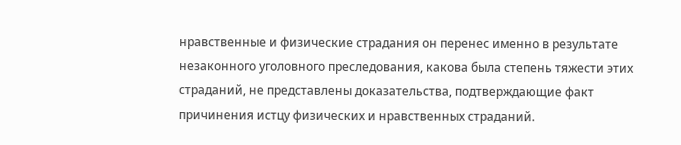нравственные и физические страдания он перенес именно в результате незаконного уголовного преследования, какова была степень тяжести этих страданий, не представлены доказательства, подтверждающие факт причинения истцу физических и нравственных страданий.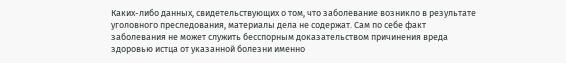Каких-либо данных, свидетельствующих о том, что заболевание возникло в результате уголовного преследования, материалы дела не содержат. Сам по себе факт заболевания не может служить бесспорным доказательством причинения вреда здоровью истца от указанной болезни именно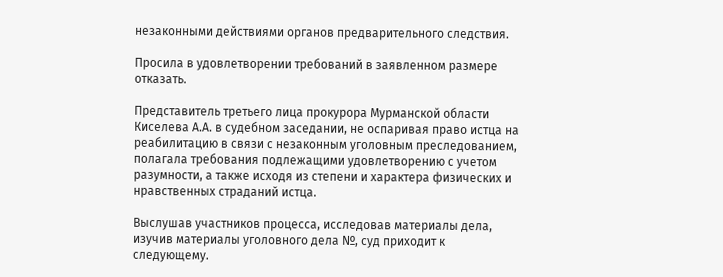незаконными действиями органов предварительного следствия.

Просила в удовлетворении требований в заявленном размере отказать.

Представитель третьего лица прокурора Мурманской области Киселева А.А. в судебном заседании, не оспаривая право истца на реабилитацию в связи с незаконным уголовным преследованием, полагала требования подлежащими удовлетворению с учетом разумности, а также исходя из степени и характера физических и нравственных страданий истца.

Выслушав участников процесса, исследовав материалы дела, изучив материалы уголовного дела №, суд приходит к следующему.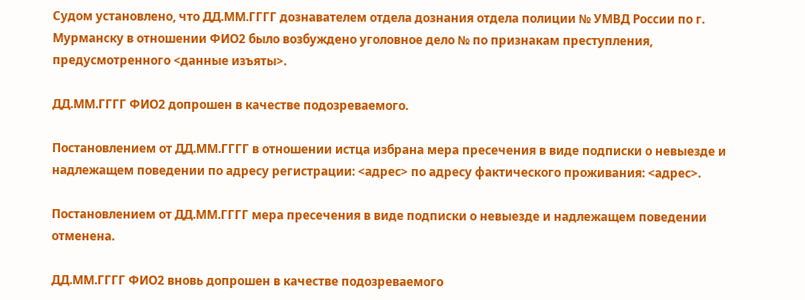Судом установлено, что ДД.ММ.ГГГГ дознавателем отдела дознания отдела полиции № УМВД России по г. Мурманску в отношении ФИО2 было возбуждено уголовное дело № по признакам преступления, предусмотренного <данные изъяты>.

ДД.ММ.ГГГГ ФИО2 допрошен в качестве подозреваемого.

Постановлением от ДД.ММ.ГГГГ в отношении истца избрана мера пресечения в виде подписки о невыезде и надлежащем поведении по адресу регистрации: <адрес> по адресу фактического проживания: <адрес>.

Постановлением от ДД.ММ.ГГГГ мера пресечения в виде подписки о невыезде и надлежащем поведении отменена.

ДД.ММ.ГГГГ ФИО2 вновь допрошен в качестве подозреваемого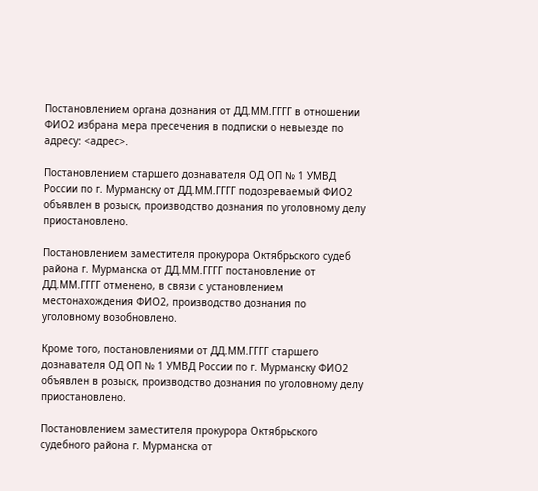Постановлением органа дознания от ДД.ММ.ГГГГ в отношении ФИО2 избрана мера пресечения в подписки о невыезде по адресу: <адрес>.

Постановлением старшего дознавателя ОД ОП № 1 УМВД России по г. Мурманску от ДД.ММ.ГГГГ подозреваемый ФИО2 объявлен в розыск, производство дознания по уголовному делу приостановлено.

Постановлением заместителя прокурора Октябрьского судеб района г. Мурманска от ДД.ММ.ГГГГ постановление от ДД.ММ.ГГГГ отменено, в связи с установлением местонахождения ФИО2, производство дознания по уголовному возобновлено.

Кроме того, постановлениями от ДД.ММ.ГГГГ старшего дознавателя ОД ОП № 1 УМВД России по г. Мурманску ФИО2 объявлен в розыск, производство дознания по уголовному делу приостановлено.

Постановлением заместителя прокурора Октябрьского судебного района г. Мурманска от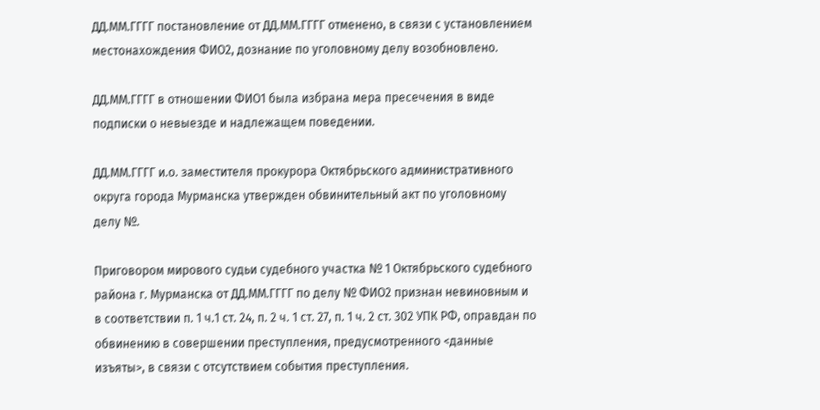ДД.ММ.ГГГГ постановление от ДД.ММ.ГГГГ отменено, в связи с установлением местонахождения ФИО2, дознание по уголовному делу возобновлено.

ДД.ММ.ГГГГ в отношении ФИО1 была избрана мера пресечения в виде подписки о невыезде и надлежащем поведении.

ДД.ММ.ГГГГ и.о. заместителя прокурора Октябрьского административного округа города Мурманска утвержден обвинительный акт по уголовному делу №.

Приговором мирового судьи судебного участка № 1 Октябрьского судебного района г. Мурманска от ДД.ММ.ГГГГ по делу № ФИО2 признан невиновным и в соответствии п. 1 ч.1 ст. 24, п. 2 ч. 1 ст. 27, п. 1 ч. 2 ст. 302 УПК РФ, оправдан по обвинению в совершении преступления, предусмотренного <данные изъяты>, в связи с отсутствием события преступления.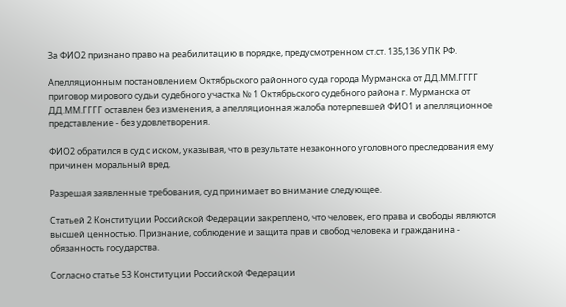За ФИО2 признано право на реабилитацию в порядке, предусмотренном ст.ст. 135,136 УПК РФ.

Апелляционным постановлением Октябрьского районного суда города Мурманска от ДД.ММ.ГГГГ приговор мирового судьи судебного участка № 1 Октябрьского судебного района г. Мурманска от ДД.ММ.ГГГГ оставлен без изменения, а апелляционная жалоба потерпевшей ФИО1 и апелляционное представление - без удовлетворения.

ФИО2 обратился в суд с иском, указывая, что в результате незаконного уголовного преследования ему причинен моральный вред.

Разрешая заявленные требования, суд принимает во внимание следующее.

Статьей 2 Конституции Российской Федерации закреплено, что человек, его права и свободы являются высшей ценностью. Признание, соблюдение и защита прав и свобод человека и гражданина - обязанность государства.

Согласно статье 53 Конституции Российской Федерации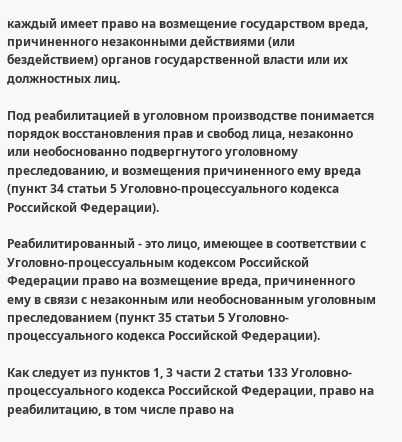каждый имеет право на возмещение государством вреда, причиненного незаконными действиями (или бездействием) органов государственной власти или их должностных лиц.

Под реабилитацией в уголовном производстве понимается порядок восстановления прав и свобод лица, незаконно или необоснованно подвергнутого уголовному преследованию, и возмещения причиненного ему вреда (пункт 34 статьи 5 Уголовно-процессуального кодекса Российской Федерации).

Реабилитированный - это лицо, имеющее в соответствии с Уголовно-процессуальным кодексом Российской Федерации право на возмещение вреда, причиненного ему в связи с незаконным или необоснованным уголовным преследованием (пункт 35 статьи 5 Уголовно-процессуального кодекса Российской Федерации).

Как следует из пунктов 1, 3 части 2 статьи 133 Уголовно-процессуального кодекса Российской Федерации, право на реабилитацию, в том числе право на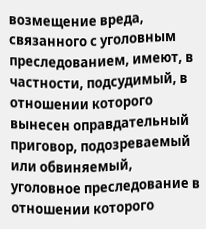возмещение вреда, связанного с уголовным преследованием, имеют, в частности, подсудимый, в отношении которого вынесен оправдательный приговор, подозреваемый или обвиняемый, уголовное преследование в отношении которого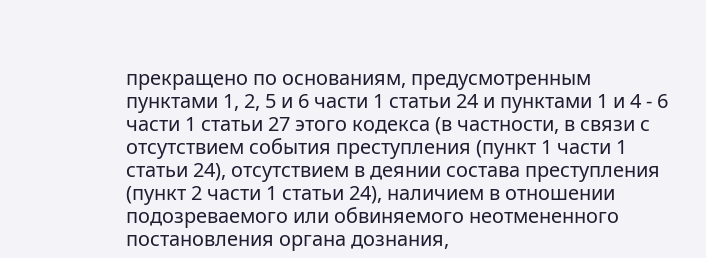прекращено по основаниям, предусмотренным пунктами 1, 2, 5 и 6 части 1 статьи 24 и пунктами 1 и 4 - 6 части 1 статьи 27 этого кодекса (в частности, в связи с отсутствием события преступления (пункт 1 части 1 статьи 24), отсутствием в деянии состава преступления (пункт 2 части 1 статьи 24), наличием в отношении подозреваемого или обвиняемого неотмененного постановления органа дознания,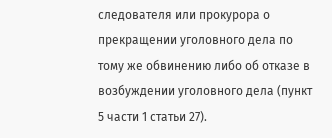следователя или прокурора о прекращении уголовного дела по тому же обвинению либо об отказе в возбуждении уголовного дела (пункт 5 части 1 статьи 27).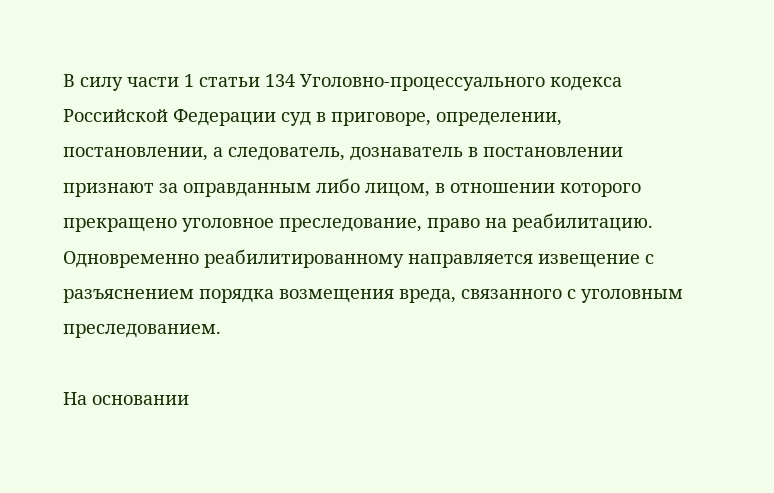В силу части 1 статьи 134 Уголовно-процессуального кодекса Российской Федерации суд в приговоре, определении, постановлении, а следователь, дознаватель в постановлении признают за оправданным либо лицом, в отношении которого прекращено уголовное преследование, право на реабилитацию. Одновременно реабилитированному направляется извещение с разъяснением порядка возмещения вреда, связанного с уголовным преследованием.

На основании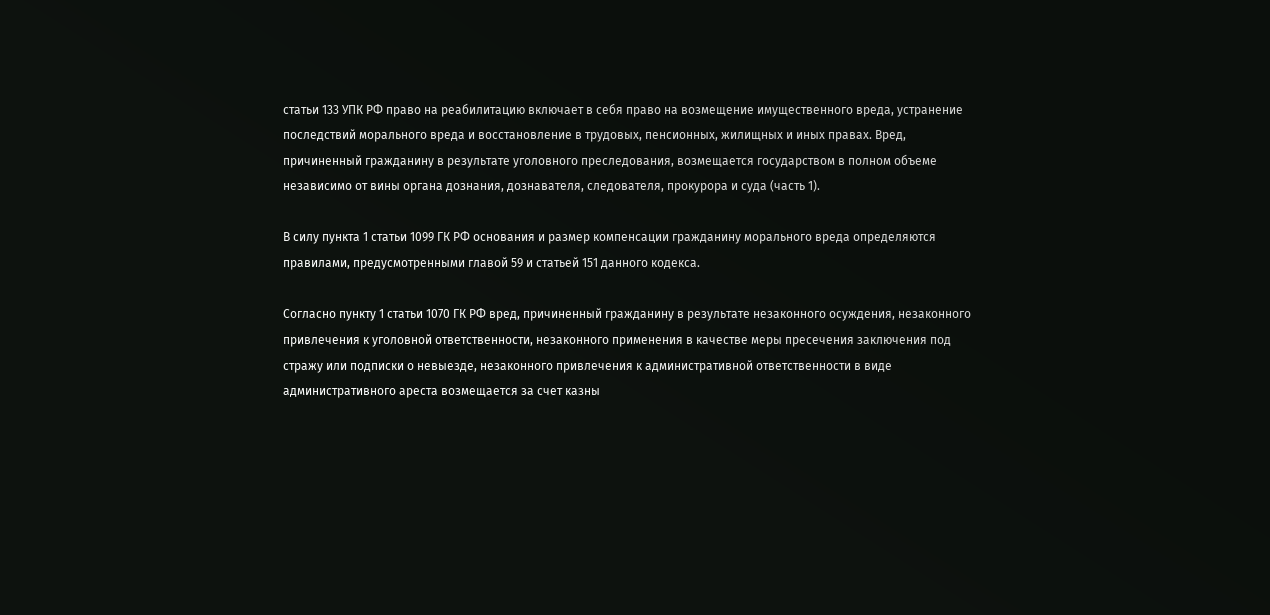статьи 133 УПК РФ право на реабилитацию включает в себя право на возмещение имущественного вреда, устранение последствий морального вреда и восстановление в трудовых, пенсионных, жилищных и иных правах. Вред, причиненный гражданину в результате уголовного преследования, возмещается государством в полном объеме независимо от вины органа дознания, дознавателя, следователя, прокурора и суда (часть 1).

В силу пункта 1 статьи 1099 ГК РФ основания и размер компенсации гражданину морального вреда определяются правилами, предусмотренными главой 59 и статьей 151 данного кодекса.

Согласно пункту 1 статьи 1070 ГК РФ вред, причиненный гражданину в результате незаконного осуждения, незаконного привлечения к уголовной ответственности, незаконного применения в качестве меры пресечения заключения под стражу или подписки о невыезде, незаконного привлечения к административной ответственности в виде административного ареста возмещается за счет казны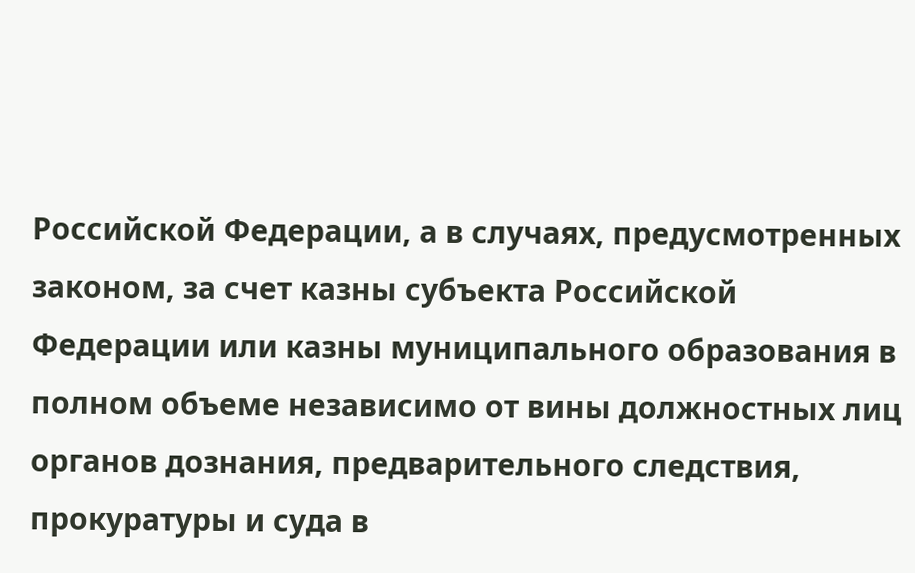Российской Федерации, а в случаях, предусмотренных законом, за счет казны субъекта Российской Федерации или казны муниципального образования в полном объеме независимо от вины должностных лиц органов дознания, предварительного следствия, прокуратуры и суда в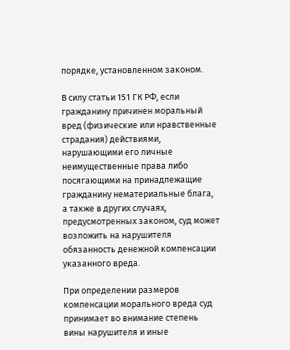порядке, установленном законом.

В силу статьи 151 ГК РФ, если гражданину причинен моральный вред (физические или нравственные страдания) действиями, нарушающими его личные неимущественные права либо посягающими на принадлежащие гражданину нематериальные блага, а также в других случаях, предусмотренных законом, суд может возложить на нарушителя обязанность денежной компенсации указанного вреда.

При определении размеров компенсации морального вреда суд принимает во внимание степень вины нарушителя и иные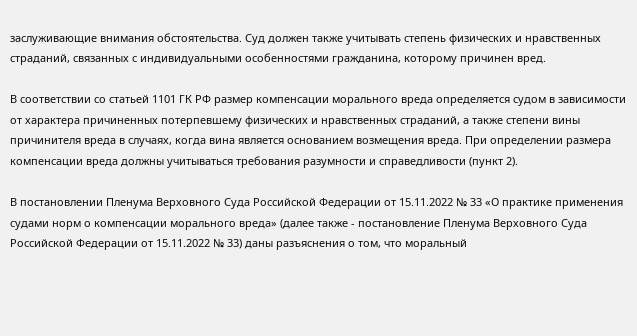заслуживающие внимания обстоятельства. Суд должен также учитывать степень физических и нравственных страданий, связанных с индивидуальными особенностями гражданина, которому причинен вред.

В соответствии со статьей 1101 ГК РФ размер компенсации морального вреда определяется судом в зависимости от характера причиненных потерпевшему физических и нравственных страданий, а также степени вины причинителя вреда в случаях, когда вина является основанием возмещения вреда. При определении размера компенсации вреда должны учитываться требования разумности и справедливости (пункт 2).

В постановлении Пленума Верховного Суда Российской Федерации от 15.11.2022 № 33 «О практике применения судами норм о компенсации морального вреда» (далее также - постановление Пленума Верховного Суда Российской Федерации от 15.11.2022 № 33) даны разъяснения о том, что моральный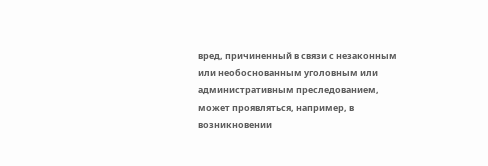вред, причиненный в связи с незаконным или необоснованным уголовным или административным преследованием, может проявляться, например, в возникновении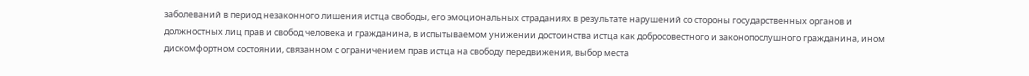заболеваний в период незаконного лишения истца свободы, его эмоциональных страданиях в результате нарушений со стороны государственных органов и должностных лиц прав и свобод человека и гражданина, в испытываемом унижении достоинства истца как добросовестного и законопослушного гражданина, ином дискомфортном состоянии, связанном с ограничением прав истца на свободу передвижения, выбор места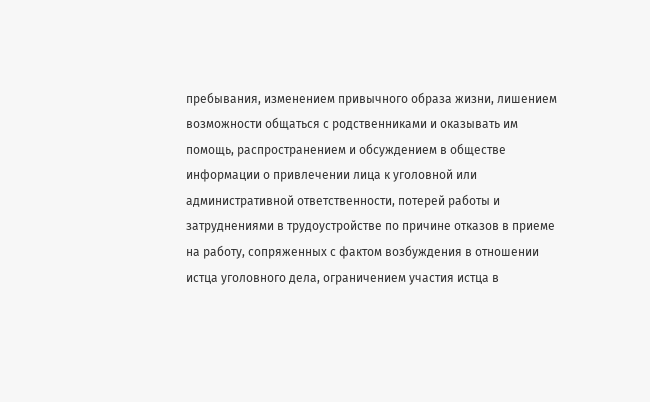пребывания, изменением привычного образа жизни, лишением возможности общаться с родственниками и оказывать им помощь, распространением и обсуждением в обществе информации о привлечении лица к уголовной или административной ответственности, потерей работы и затруднениями в трудоустройстве по причине отказов в приеме на работу, сопряженных с фактом возбуждения в отношении истца уголовного дела, ограничением участия истца в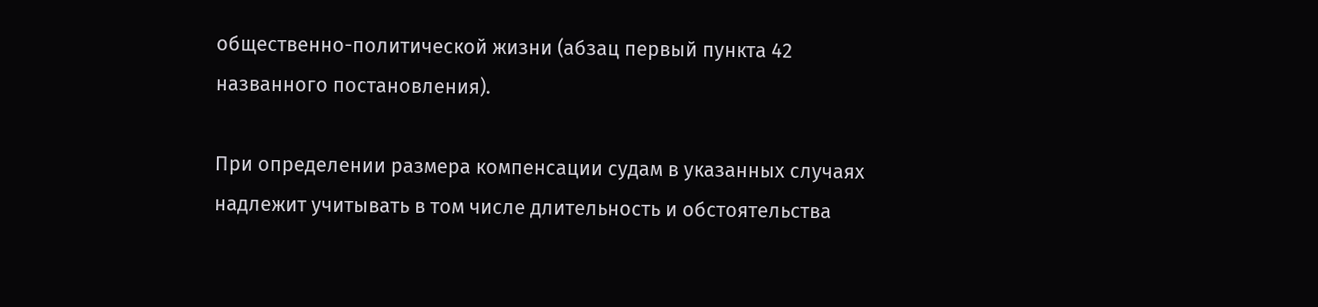общественно-политической жизни (абзац первый пункта 42 названного постановления).

При определении размера компенсации судам в указанных случаях надлежит учитывать в том числе длительность и обстоятельства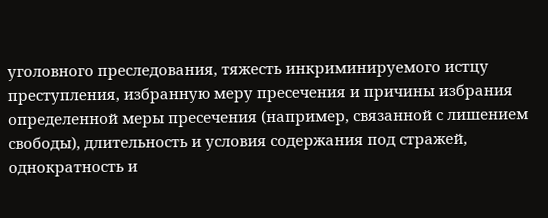уголовного преследования, тяжесть инкриминируемого истцу преступления, избранную меру пресечения и причины избрания определенной меры пресечения (например, связанной с лишением свободы), длительность и условия содержания под стражей, однократность и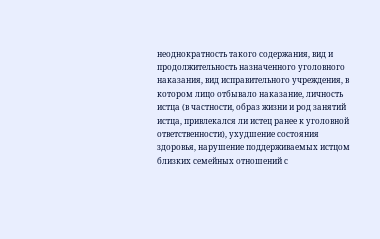неоднократность такого содержания, вид и продолжительность назначенного уголовного наказания, вид исправительного учреждения, в котором лицо отбывало наказание, личность истца (в частности, образ жизни и род занятий истца, привлекался ли истец ранее к уголовной ответственности), ухудшение состояния здоровья, нарушение поддерживаемых истцом близких семейных отношений с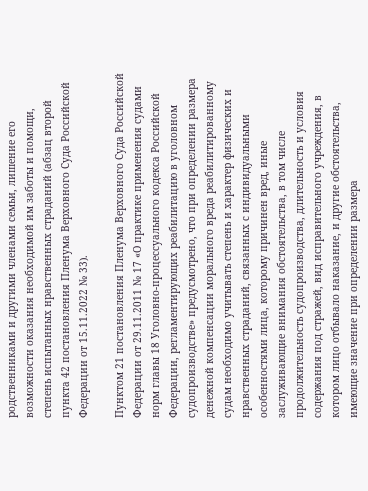родственниками и другими членами семьи, лишение его возможности оказания необходимой им заботы и помощи, степень испытанных нравственных страданий (абзац второй пункта 42 постановления Пленума Верховного Суда Российской Федерации от 15.11.2022 № 33).

Пунктом 21 постановления Пленума Верховного Суда Российской Федерации от 29.11.2011 № 17 «О практике применения судами норм главы 18 Уголовно-процессуального кодекса Российской Федерации, регламентирующих реабилитацию в уголовном судопроизводстве» предусмотрено, что при определении размера денежной компенсации морального вреда реабилитированному судам необходимо учитывать степень и характер физических и нравственных страданий, связанных с индивидуальными особенностями лица, которому причинен вред, иные заслуживающие внимания обстоятельства, в том числе продолжительность судопроизводства, длительность и условия содержания под стражей, вид исправительного учреждения, в котором лицо отбывало наказание, и другие обстоятельства, имеющие значение при определении размера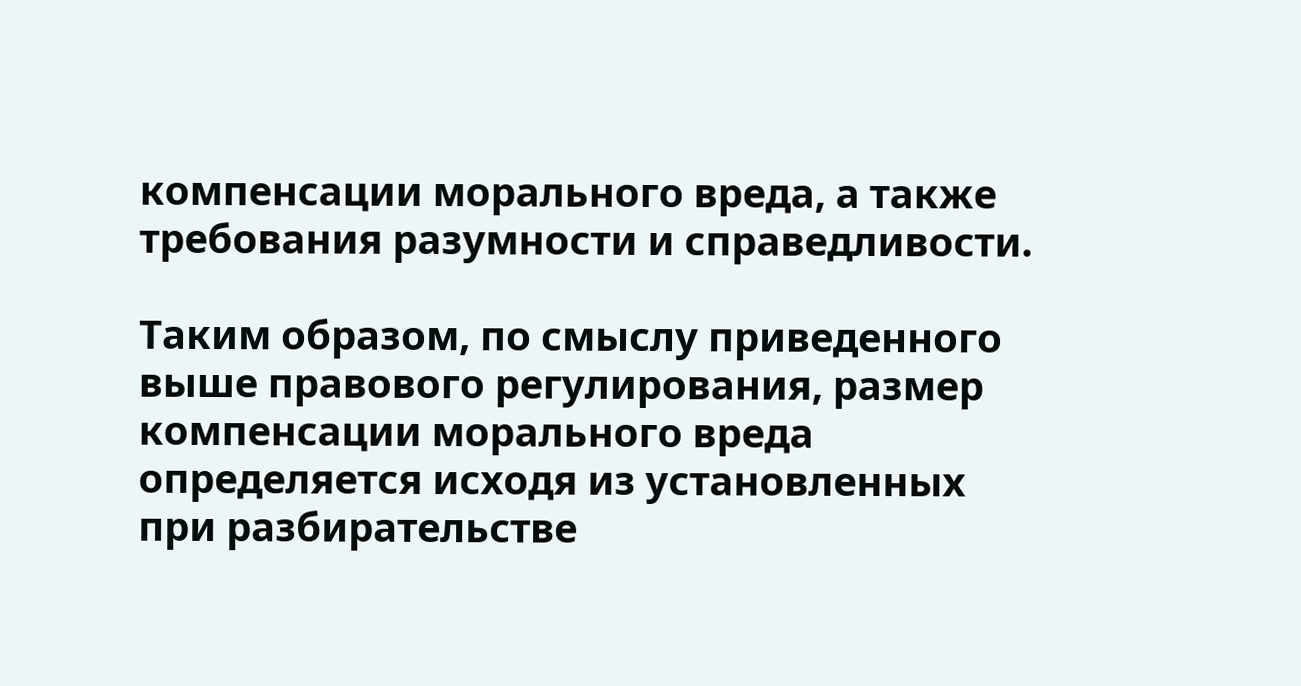компенсации морального вреда, а также требования разумности и справедливости.

Таким образом, по смыслу приведенного выше правового регулирования, размер компенсации морального вреда определяется исходя из установленных при разбирательстве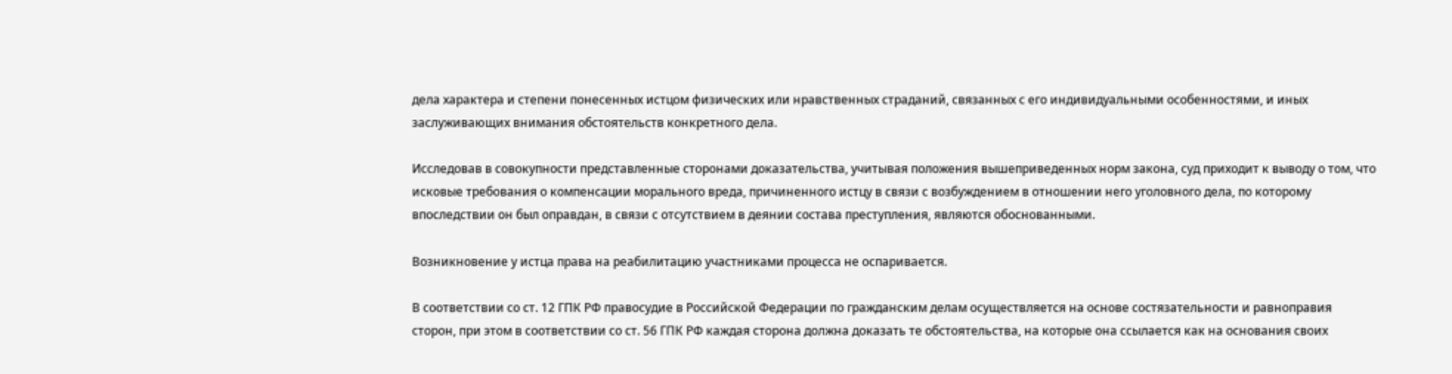дела характера и степени понесенных истцом физических или нравственных страданий, связанных с его индивидуальными особенностями, и иных заслуживающих внимания обстоятельств конкретного дела.

Исследовав в совокупности представленные сторонами доказательства, учитывая положения вышеприведенных норм закона, суд приходит к выводу о том, что исковые требования о компенсации морального вреда, причиненного истцу в связи с возбуждением в отношении него уголовного дела, по которому впоследствии он был оправдан, в связи с отсутствием в деянии состава преступления, являются обоснованными.

Возникновение у истца права на реабилитацию участниками процесса не оспаривается.

В соответствии со ст. 12 ГПК РФ правосудие в Российской Федерации по гражданским делам осуществляется на основе состязательности и равноправия сторон, при этом в соответствии со ст. 56 ГПК РФ каждая сторона должна доказать те обстоятельства, на которые она ссылается как на основания своих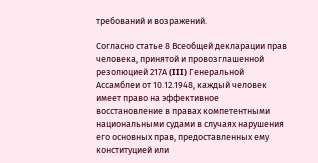требований и возражений.

Согласно статье 8 Всеобщей декларации прав человека, принятой и провозглашенной резолюцией 217А (III) Генеральной Ассамблеи от 10.12.1948, каждый человек имеет право на эффективное восстановление в правах компетентными национальными судами в случаях нарушения его основных прав, предоставленных ему конституцией или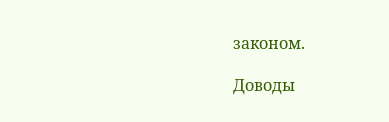законом.

Доводы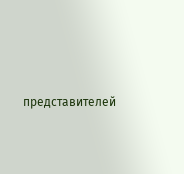представителей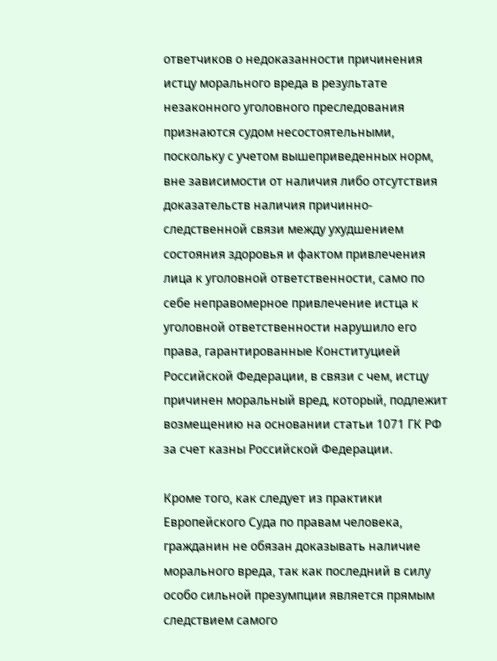ответчиков о недоказанности причинения истцу морального вреда в результате незаконного уголовного преследования признаются судом несостоятельными, поскольку с учетом вышеприведенных норм, вне зависимости от наличия либо отсутствия доказательств наличия причинно-следственной связи между ухудшением состояния здоровья и фактом привлечения лица к уголовной ответственности, само по себе неправомерное привлечение истца к уголовной ответственности нарушило его права, гарантированные Конституцией Российской Федерации, в связи с чем, истцу причинен моральный вред, который, подлежит возмещению на основании статьи 1071 ГК РФ за счет казны Российской Федерации.

Кроме того, как следует из практики Европейского Суда по правам человека, гражданин не обязан доказывать наличие морального вреда, так как последний в силу особо сильной презумпции является прямым следствием самого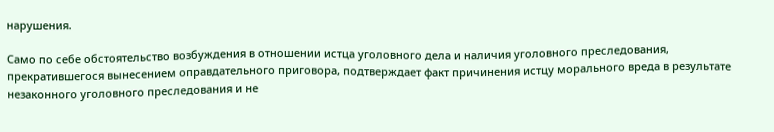нарушения.

Само по себе обстоятельство возбуждения в отношении истца уголовного дела и наличия уголовного преследования, прекратившегося вынесением оправдательного приговора, подтверждает факт причинения истцу морального вреда в результате незаконного уголовного преследования и не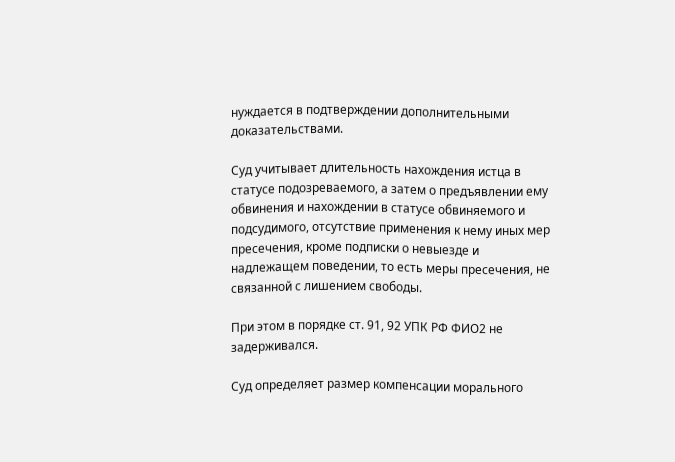нуждается в подтверждении дополнительными доказательствами.

Суд учитывает длительность нахождения истца в статусе подозреваемого, а затем о предъявлении ему обвинения и нахождении в статусе обвиняемого и подсудимого, отсутствие применения к нему иных мер пресечения, кроме подписки о невыезде и надлежащем поведении, то есть меры пресечения, не связанной с лишением свободы.

При этом в порядке ст. 91, 92 УПК РФ ФИО2 не задерживался.

Суд определяет размер компенсации морального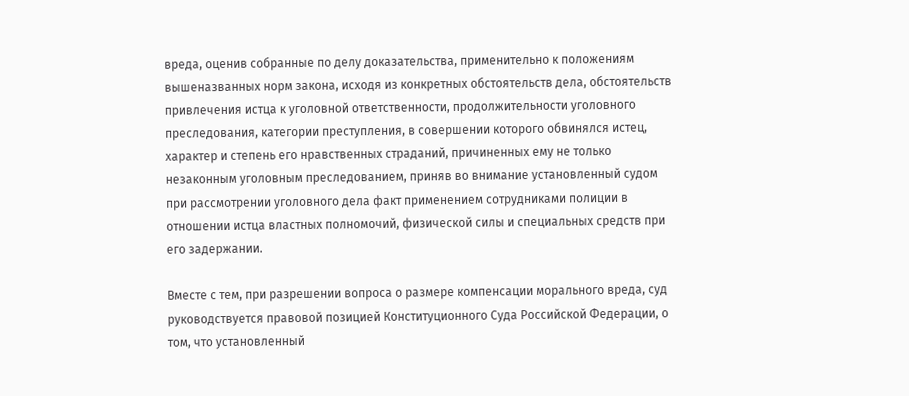вреда, оценив собранные по делу доказательства, применительно к положениям вышеназванных норм закона, исходя из конкретных обстоятельств дела, обстоятельств привлечения истца к уголовной ответственности, продолжительности уголовного преследования, категории преступления, в совершении которого обвинялся истец, характер и степень его нравственных страданий, причиненных ему не только незаконным уголовным преследованием, приняв во внимание установленный судом при рассмотрении уголовного дела факт применением сотрудниками полиции в отношении истца властных полномочий, физической силы и специальных средств при его задержании.

Вместе с тем, при разрешении вопроса о размере компенсации морального вреда, суд руководствуется правовой позицией Конституционного Суда Российской Федерации, о том, что установленный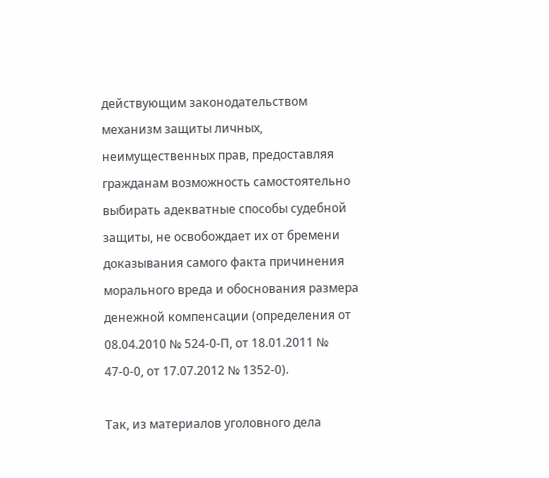действующим законодательством механизм защиты личных, неимущественных прав, предоставляя гражданам возможность самостоятельно выбирать адекватные способы судебной защиты, не освобождает их от бремени доказывания самого факта причинения морального вреда и обоснования размера денежной компенсации (определения от 08.04.2010 № 524-0-П, от 18.01.2011 № 47-0-0, от 17.07.2012 № 1352-0).

Так, из материалов уголовного дела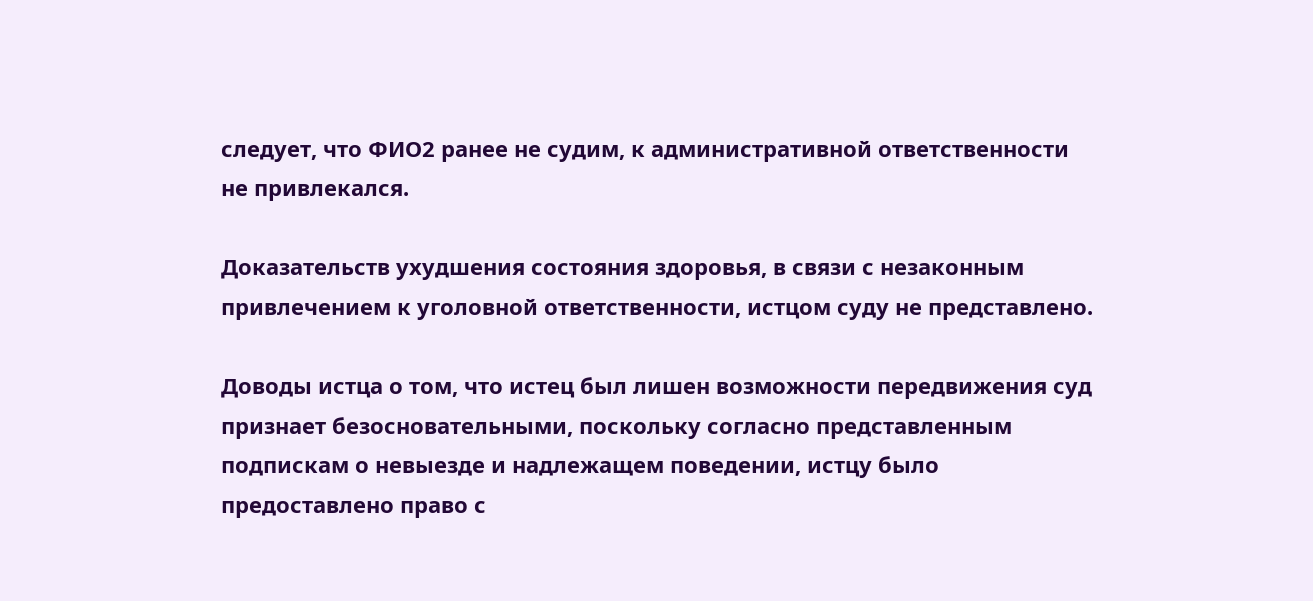следует, что ФИО2 ранее не судим, к административной ответственности не привлекался.

Доказательств ухудшения состояния здоровья, в связи с незаконным привлечением к уголовной ответственности, истцом суду не представлено.

Доводы истца о том, что истец был лишен возможности передвижения суд признает безосновательными, поскольку согласно представленным подпискам о невыезде и надлежащем поведении, истцу было предоставлено право с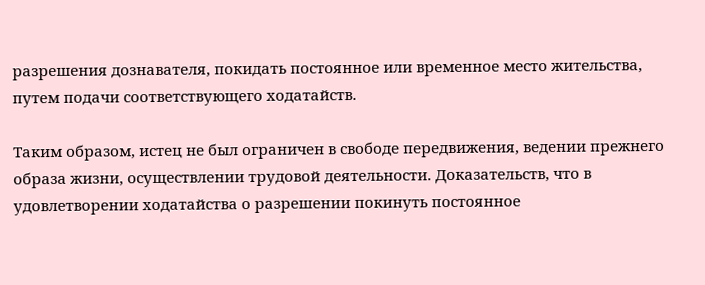разрешения дознавателя, покидать постоянное или временное место жительства, путем подачи соответствующего ходатайств.

Таким образом, истец не был ограничен в свободе передвижения, ведении прежнего образа жизни, осуществлении трудовой деятельности. Доказательств, что в удовлетворении ходатайства о разрешении покинуть постоянное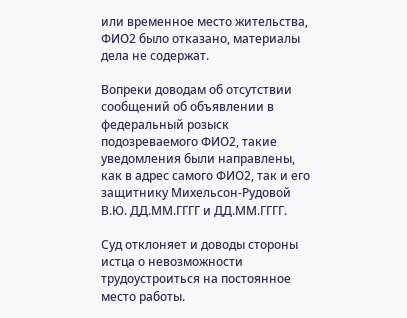или временное место жительства, ФИО2 было отказано, материалы дела не содержат.

Вопреки доводам об отсутствии сообщений об объявлении в федеральный розыск подозреваемого ФИО2, такие уведомления были направлены, как в адрес самого ФИО2, так и его защитнику Михельсон-Рудовой В.Ю. ДД.ММ.ГГГГ и ДД.ММ.ГГГГ.

Суд отклоняет и доводы стороны истца о невозможности трудоустроиться на постоянное место работы.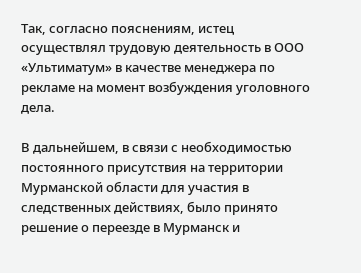Так, согласно пояснениям, истец осуществлял трудовую деятельность в ООО «Ультиматум» в качестве менеджера по рекламе на момент возбуждения уголовного дела.

В дальнейшем, в связи с необходимостью постоянного присутствия на территории Мурманской области для участия в следственных действиях, было принято решение о переезде в Мурманск и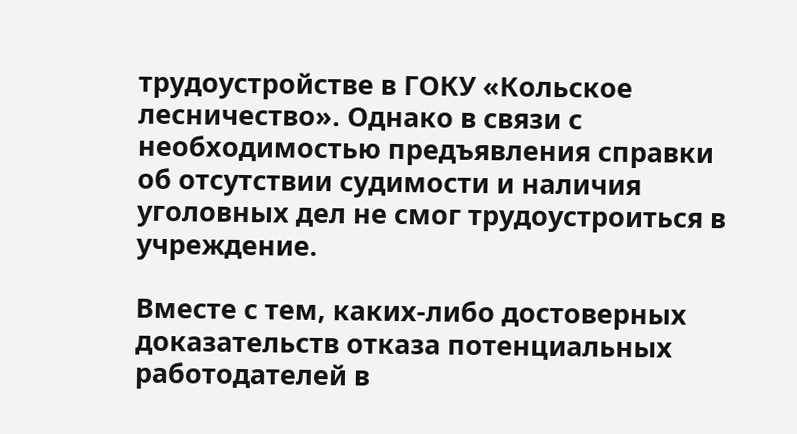трудоустройстве в ГОКУ «Кольское лесничество». Однако в связи с необходимостью предъявления справки об отсутствии судимости и наличия уголовных дел не смог трудоустроиться в учреждение.

Вместе с тем, каких-либо достоверных доказательств отказа потенциальных работодателей в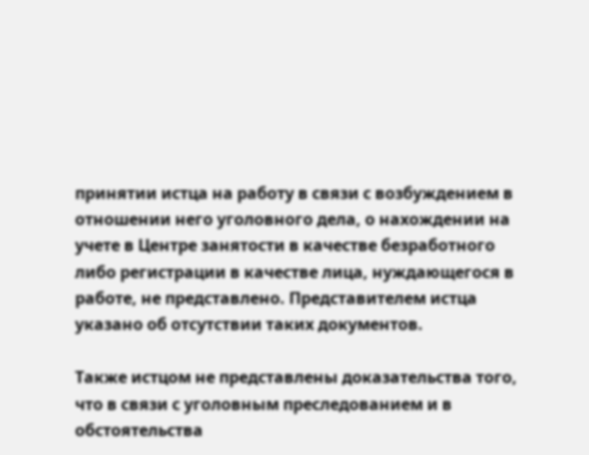принятии истца на работу в связи с возбуждением в отношении него уголовного дела, о нахождении на учете в Центре занятости в качестве безработного либо регистрации в качестве лица, нуждающегося в работе, не представлено. Представителем истца указано об отсутствии таких документов.

Также истцом не представлены доказательства того, что в связи с уголовным преследованием и в обстоятельства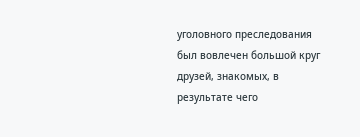уголовного преследования был вовлечен большой круг друзей, знакомых, в результате чего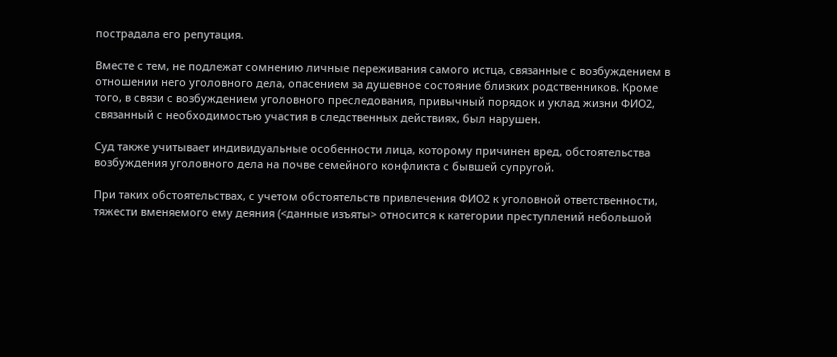пострадала его репутация.

Вместе с тем, не подлежат сомнению личные переживания самого истца, связанные с возбуждением в отношении него уголовного дела, опасением за душевное состояние близких родственников. Кроме того, в связи с возбуждением уголовного преследования, привычный порядок и уклад жизни ФИО2, связанный с необходимостью участия в следственных действиях, был нарушен.

Суд также учитывает индивидуальные особенности лица, которому причинен вред, обстоятельства возбуждения уголовного дела на почве семейного конфликта с бывшей супругой.

При таких обстоятельствах, с учетом обстоятельств привлечения ФИО2 к уголовной ответственности, тяжести вменяемого ему деяния (<данные изъяты> относится к категории преступлений небольшой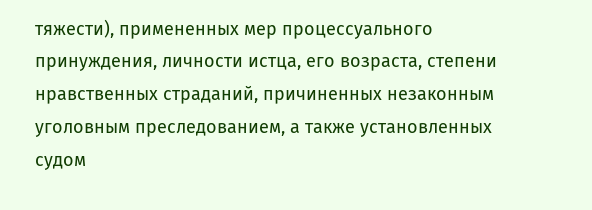тяжести), примененных мер процессуального принуждения, личности истца, его возраста, степени нравственных страданий, причиненных незаконным уголовным преследованием, а также установленных судом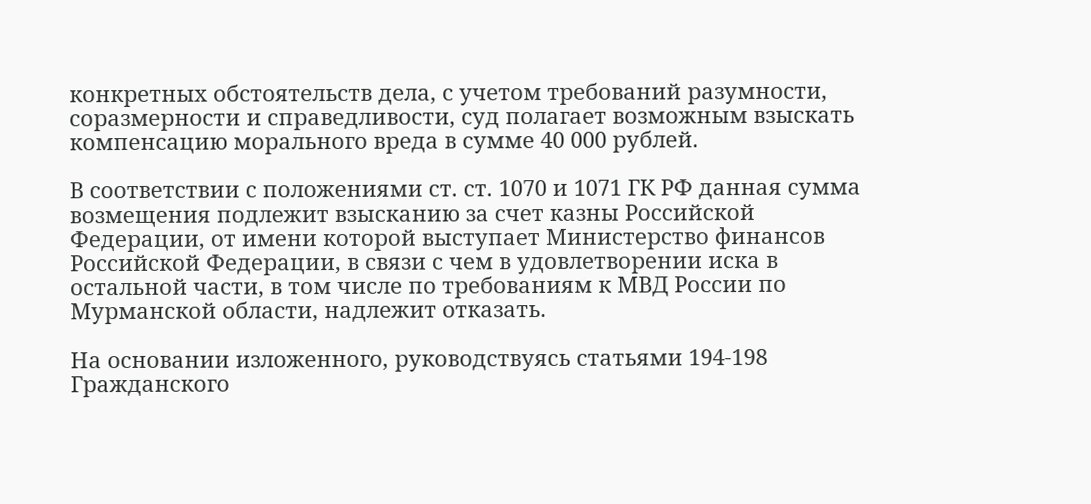конкретных обстоятельств дела, с учетом требований разумности, соразмерности и справедливости, суд полагает возможным взыскать компенсацию морального вреда в сумме 40 000 рублей.

В соответствии с положениями ст. ст. 1070 и 1071 ГК РФ данная сумма возмещения подлежит взысканию за счет казны Российской Федерации, от имени которой выступает Министерство финансов Российской Федерации, в связи с чем в удовлетворении иска в остальной части, в том числе по требованиям к МВД России по Мурманской области, надлежит отказать.

На основании изложенного, руководствуясь статьями 194-198 Гражданского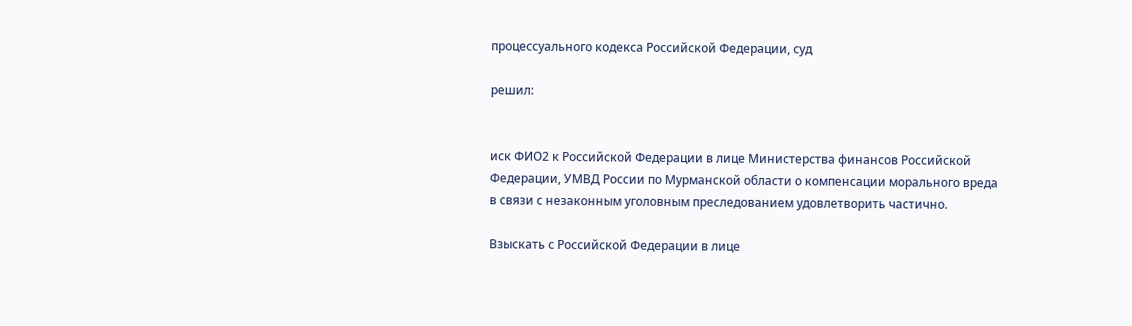процессуального кодекса Российской Федерации, суд

решил:


иск ФИО2 к Российской Федерации в лице Министерства финансов Российской Федерации, УМВД России по Мурманской области о компенсации морального вреда в связи с незаконным уголовным преследованием удовлетворить частично.

Взыскать с Российской Федерации в лице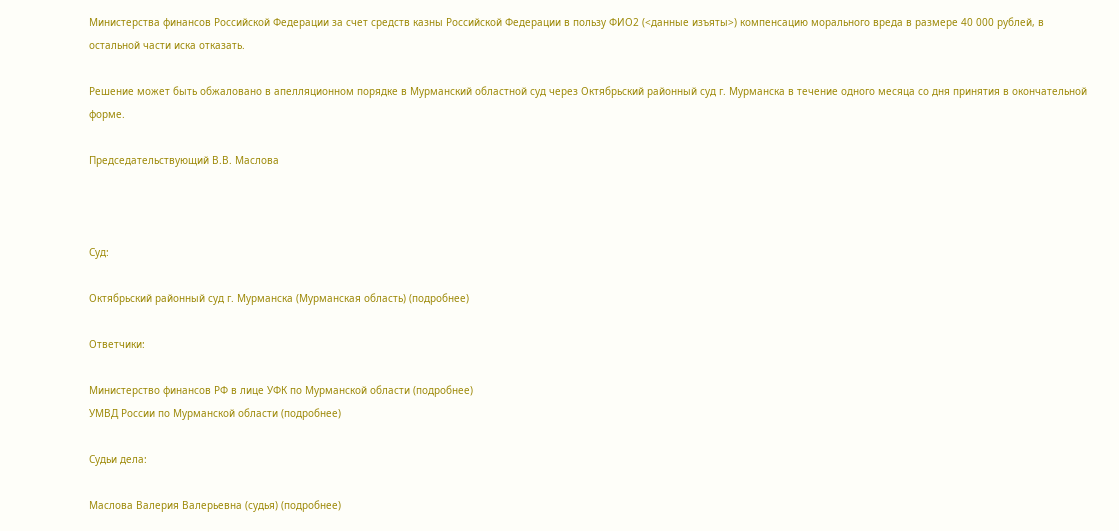Министерства финансов Российской Федерации за счет средств казны Российской Федерации в пользу ФИО2 (<данные изъяты>) компенсацию морального вреда в размере 40 000 рублей, в остальной части иска отказать.

Решение может быть обжаловано в апелляционном порядке в Мурманский областной суд через Октябрьский районный суд г. Мурманска в течение одного месяца со дня принятия в окончательной форме.

Председательствующий В.В. Маслова



Суд:

Октябрьский районный суд г. Мурманска (Мурманская область) (подробнее)

Ответчики:

Министерство финансов РФ в лице УФК по Мурманской области (подробнее)
УМВД России по Мурманской области (подробнее)

Судьи дела:

Маслова Валерия Валерьевна (судья) (подробнее)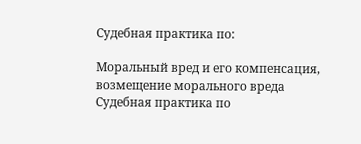Судебная практика по:

Моральный вред и его компенсация, возмещение морального вреда
Судебная практика по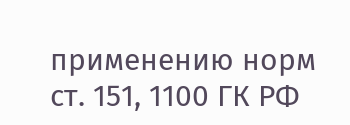применению норм ст. 151, 1100 ГК РФ